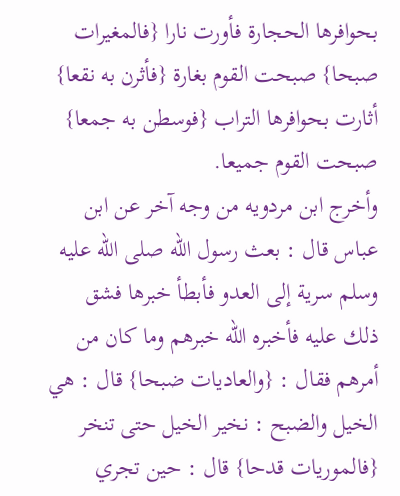بحوافرها الحجارة فأورت نارا {فالمغيرات صبحا} صبحت القوم بغارة {فأثرن به نقعا} أثارت بحوافرها التراب {فوسطن به جمعا} صبحت القوم جميعا.
وأخرج ابن مردويه من وجه آخر عن ابن عباس قال : بعث رسول الله صلى الله عليه وسلم سرية إلى العدو فأبطأ خبرها فشق ذلك عليه فأخبره الله خبرهم وما كان من أمرهم فقال : {والعاديات ضبحا} قال : هي الخيل والضبح : نخير الخيل حتى تنخر {فالموريات قدحا} قال : حين تجري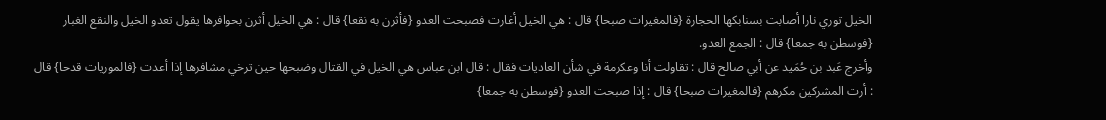الخيل توري نارا أصابت بسنابكها الحجارة {فالمغيرات صبحا} قال : هي الخيل أغارت فصبحت العدو {فأثرن به نقعا} قال : هي الخيل أثرن بحوافرها يقول تعدو الخيل والنقع الغبار {فوسطن به جمعا} قال : الجمع العدو.
وأخرج عَبد بن حُمَيد عن أبي صالح قال : تقاولت أنا وعكرمة في شأن العاديات فقال : قال ابن عباس هي الخيل في القتال وضبحها حين ترخي مشافرها إذا أعدت {فالموريات قدحا} قال : أرت المشركين مكرهم {فالمغيرات صبحا} قال : إذا صبحت العدو {فوسطن به جمعا}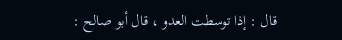قال : إذا توسطت العدو ، قال أبو صالح :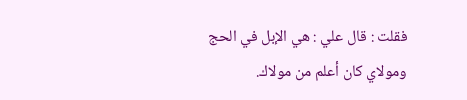فقلت : قال علي : هي الإبل في الحج ومولاي كان أعلم من مولاك.